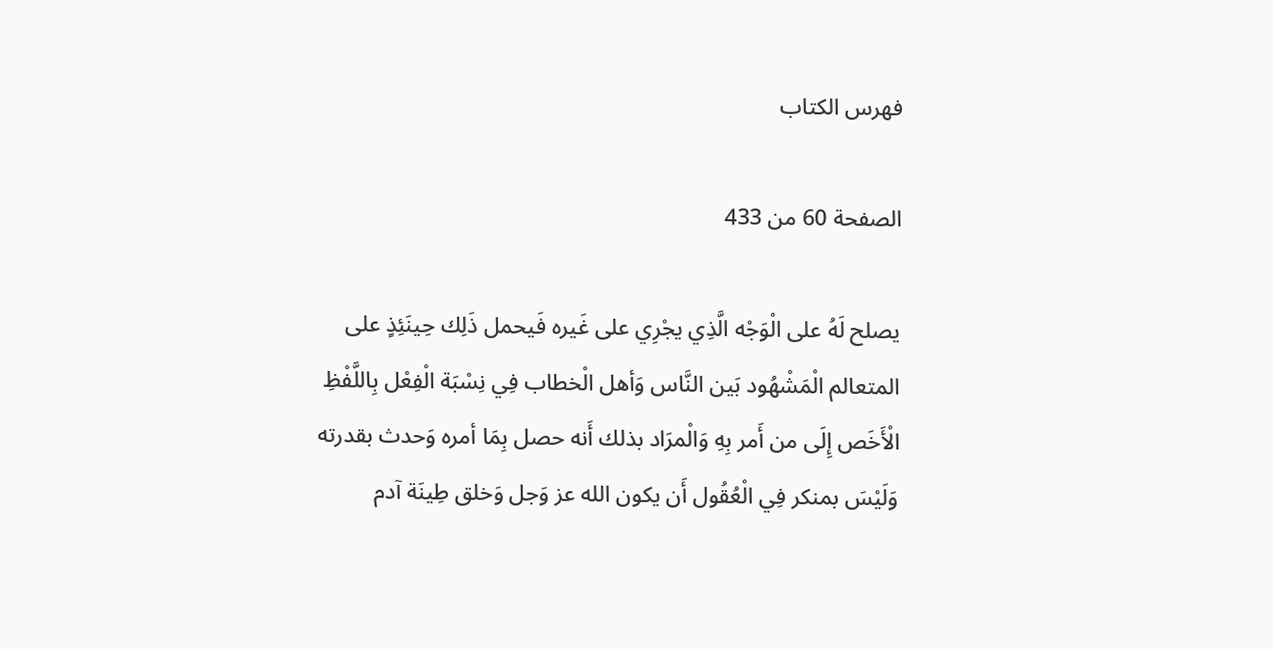فهرس الكتاب

الصفحة 60 من 433

يصلح لَهُ على الْوَجْه الَّذِي يجْرِي على غَيره فَيحمل ذَلِك حِينَئِذٍ على المتعالم الْمَشْهُود بَين النَّاس وَأهل الْخطاب فِي نِسْبَة الْفِعْل بِاللَّفْظِ الْأَخَص إِلَى من أَمر بِهِ وَالْمرَاد بذلك أَنه حصل بِمَا أمره وَحدث بقدرته وَلَيْسَ بمنكر فِي الْعُقُول أَن يكون الله عز وَجل وَخلق طِينَة آدم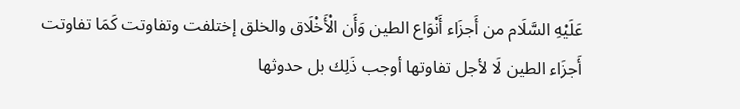عَلَيْهِ السَّلَام من أَجزَاء أَنْوَاع الطين وَأَن الْأَخْلَاق والخلق إختلفت وتفاوتت كَمَا تفاوتت أَجزَاء الطين لَا لأجل تفاوتها أوجب ذَلِك بل حدوثها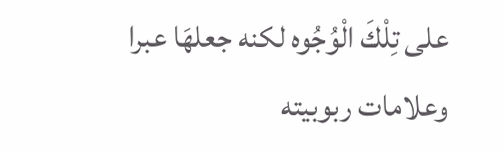على تِلْكَ الْوُجُوه لكنه جعلهَا عبرا وعلامات ربوبيته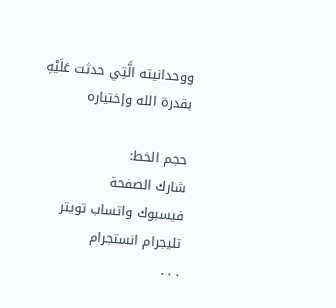ووحدانيته الَّتِي حدثت عَلَيْهِ بقدرة الله وإختياره

حجم الخط:
شارك الصفحة
فيسبوك واتساب تويتر تليجرام انستجرام
. . .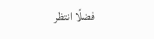فضلًا انتظر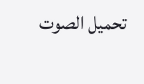تحميل الصوت